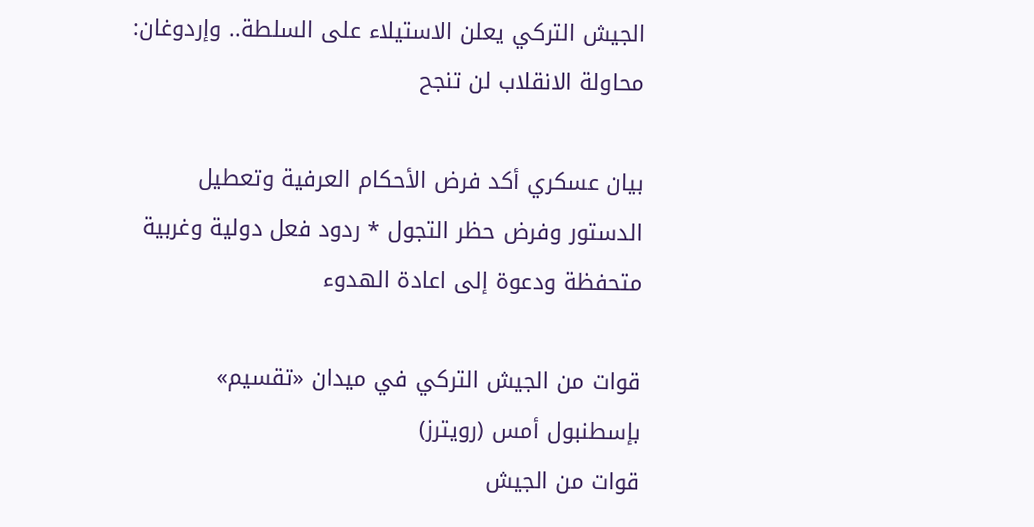الجيش التركي يعلن الاستيلاء على السلطة.. وإردوغان: محاولة الانقلاب لن تنجح

بيان عسكري أكد فرض الأحكام العرفية وتعطيل الدستور وفرض حظر التجول * ردود فعل دولية وغربية متحفظة ودعوة إلى اعادة الهدوء

قوات من الجيش التركي في ميدان «تقسيم» بإسطنبول أمس (رويترز)
قوات من الجيش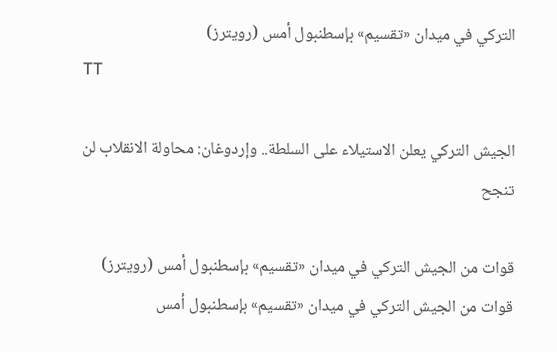التركي في ميدان «تقسيم» بإسطنبول أمس (رويترز)
TT

الجيش التركي يعلن الاستيلاء على السلطة.. وإردوغان: محاولة الانقلاب لن تنجح

قوات من الجيش التركي في ميدان «تقسيم» بإسطنبول أمس (رويترز)
قوات من الجيش التركي في ميدان «تقسيم» بإسطنبول أمس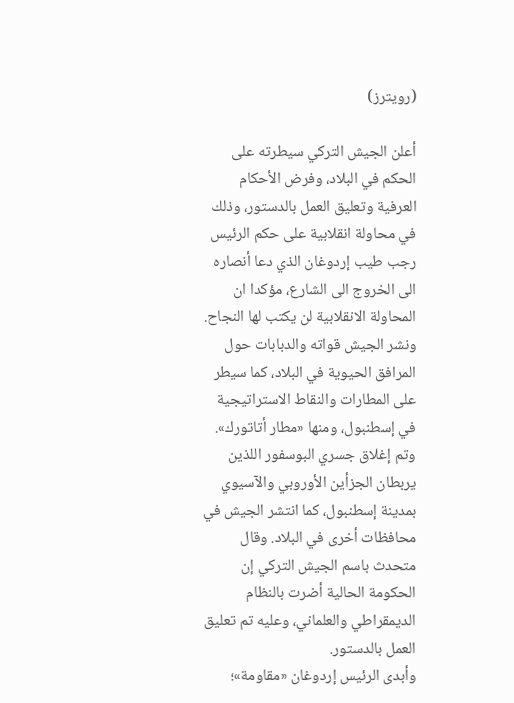(رويترز)

أعلن الجيش التركي سيطرته على الحكم في البلاد، وفرض الأحكام العرفية وتعليق العمل بالدستور، وذلك في محاولة انقلابية على حكم الرئيس رجب طيب إردوغان الذي دعا أنصاره الى الخروج الى الشارع، مؤكدا ان المحاولة الانقلابية لن يكتب لها النجاح.
ونشر الجيش قواته والدبابات حول المرافق الحيوية في البلاد، كما سيطر على المطارات والنقاط الاستراتيجية في إسطنبول، ومنها «مطار أتاتورك». وتم إغلاق جسري البوسفور اللذين يربطان الجزأين الأوروبي والآسيوي بمدينة إسطنبول، كما انتشر الجيش في محافظات أخرى في البلاد. وقال متحدث باسم الجيش التركي إن الحكومة الحالية أضرت بالنظام الديمقراطي والعلماني، وعليه تم تعليق العمل بالدستور.
وأبدى الرئيس إردوغان «مقاومة»؛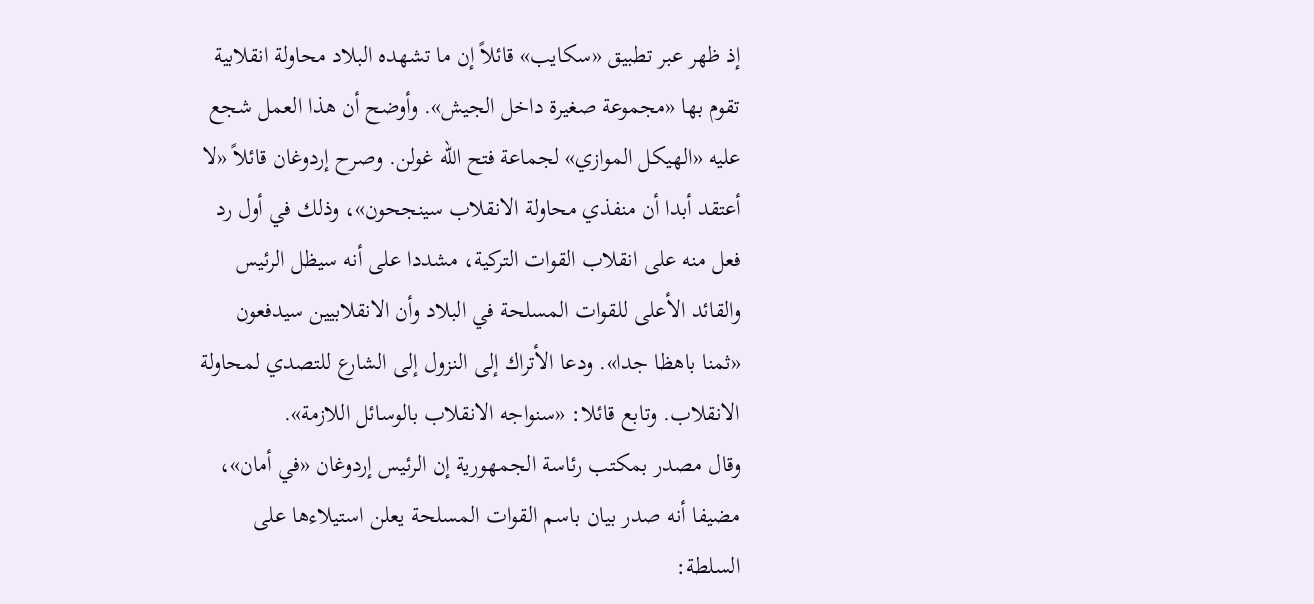إذ ظهر عبر تطبيق «سكايب» قائلاً إن ما تشهده البلاد محاولة انقلابية تقوم بها «مجموعة صغيرة داخل الجيش». وأوضح أن هذا العمل شجع عليه «الهيكل الموازي» لجماعة فتح الله غولن. وصرح إردوغان قائلاً «لا أعتقد أبدا أن منفذي محاولة الانقلاب سينجحون»، وذلك في أول رد فعل منه على انقلاب القوات التركية، مشددا على أنه سيظل الرئيس والقائد الأعلى للقوات المسلحة في البلاد وأن الانقلابيين سيدفعون «ثمنا باهظا جدا». ودعا الأتراك إلى النزول إلى الشارع للتصدي لمحاولة الانقلاب. وتابع قائلا: «سنواجه الانقلاب بالوسائل اللازمة».
وقال مصدر بمكتب رئاسة الجمهورية إن الرئيس إردوغان «في أمان»، مضيفا أنه صدر بيان باسم القوات المسلحة يعلن استيلاءها على السلطة: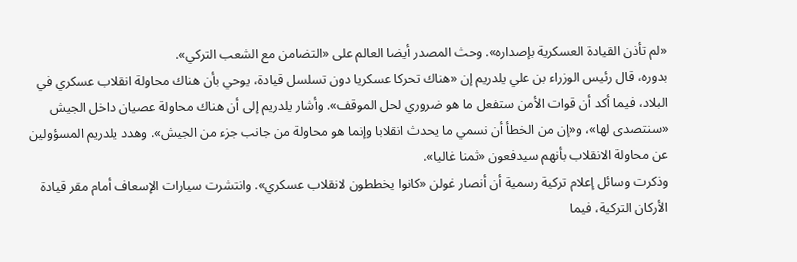«لم تأذن القيادة العسكرية بإصداره». وحث المصدر أيضا العالم على «التضامن مع الشعب التركي».
بدوره، قال رئيس الوزراء بن علي يلدريم إن «هناك تحركا عسكريا دون تسلسل قيادة، يوحي بأن هناك محاولة انقلاب عسكري في البلاد، فيما أكد أن قوات الأمن ستفعل ما هو ضروري لحل الموقف». وأشار يلدريم إلى أن هناك محاولة عصيان داخل الجيش «سنتصدى لها»، و«إن من الخطأ أن نسمي ما يحدث انقلابا وإنما هو محاولة من جانب جزء من الجيش». وهدد يلدريم المسؤولين عن محاولة الانقلاب بأنهم سيدفعون «ثمنا غاليا».
وذكرت وسائل إعلام تركية رسمية أن أنصار غولن «كانوا يخططون لانقلاب عسكري». وانتشرت سيارات الإسعاف أمام مقر قيادة الأركان التركية، فيما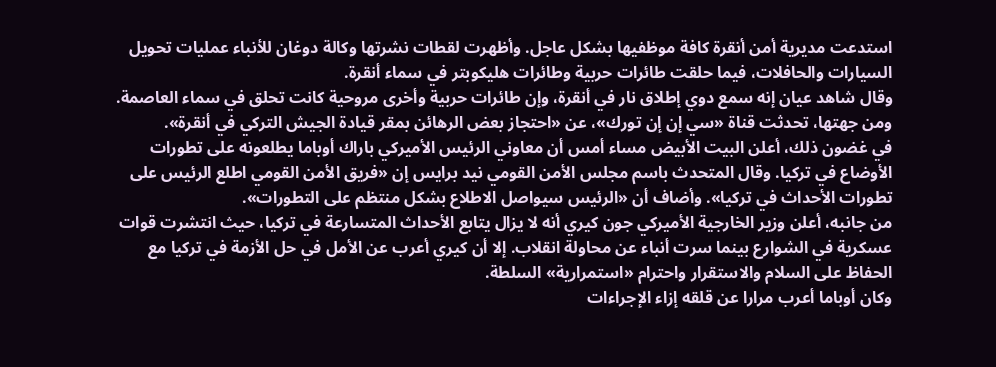استدعت مديرية أمن أنقرة كافة موظفيها بشكل عاجل. وأظهرت لقطات نشرتها وكالة دوغان للأنباء عمليات تحويل السيارات والحافلات، فيما حلقت طائرات حربية وطائرات هليكوبتر في سماء أنقرة.
وقال شاهد عيان إنه سمع دوي إطلاق نار في أنقرة، وإن طائرات حربية وأخرى مروحية كانت تحلق في سماء العاصمة.
ومن جهتها، تحدثت قناة «سي إن إن تورك»، عن «احتجاز بعض الرهائن بمقر قيادة الجيش التركي في أنقرة».
في غضون ذلك، أعلن البيت الأبيض مساء أمس أن معاوني الرئيس الأميركي باراك أوباما يطلعونه على تطورات الأوضاع في تركيا. وقال المتحدث باسم مجلس الأمن القومي نيد برايس إن «فريق الأمن القومي اطلع الرئيس على تطورات الأحداث في تركيا». وأضاف أن «الرئيس سيواصل الاطلاع بشكل منتظم على التطورات».
من جانبه، أعلن وزير الخارجية الأميركي جون كيري أنه لا يزال يتابع الأحداث المتسارعة في تركيا، حيث انتشرت قوات عسكرية في الشوارع بينما سرت أنباء عن محاولة انقلاب. إلا أن كيري أعرب عن الأمل في حل الأزمة في تركيا مع الحفاظ على السلام والاستقرار واحترام «استمرارية» السلطة.
وكان أوباما أعرب مرارا عن قلقه إزاء الإجراءات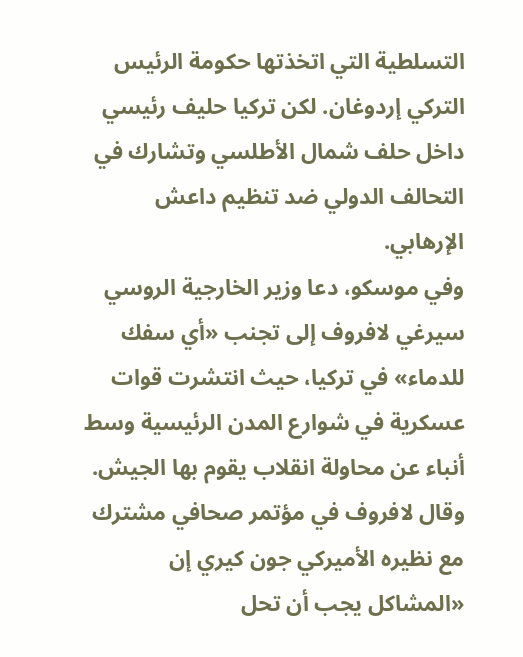التسلطية التي اتخذتها حكومة الرئيس التركي إردوغان. لكن تركيا حليف رئيسي داخل حلف شمال الأطلسي وتشارك في التحالف الدولي ضد تنظيم داعش الإرهابي.
وفي موسكو، دعا وزير الخارجية الروسي سيرغي لافروف إلى تجنب «أي سفك للدماء» في تركيا، حيث انتشرت قوات عسكرية في شوارع المدن الرئيسية وسط أنباء عن محاولة انقلاب يقوم بها الجيش. وقال لافروف في مؤتمر صحافي مشترك مع نظيره الأميركي جون كيري إن «المشاكل يجب أن تحل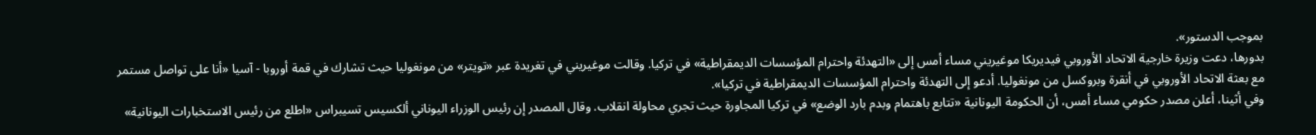بموجب الدستور».
بدورها، دعت وزيرة خارجية الاتحاد الأوروبي فيديريكا موغيريني مساء أمس إلى «التهدئة واحترام المؤسسات الديمقراطية» في تركيا. وقالت موغيريني في تغريدة عبر «تويتر» من مونغوليا حيث تشارك في قمة أوروبا - آسيا «أنا على تواصل مستمر مع بعثة الاتحاد الأوروبي في أنقرة وبروكسل من مونغوليا. أدعو إلى التهدئة واحترام المؤسسات الديمقراطية في تركيا».
وفي أثينا، أعلن مصدر حكومي مساء أمس، أن الحكومة اليونانية «تتابع باهتمام وبدم بارد الوضع» في تركيا المجاورة حيث تجري محاولة انقلاب. وقال المصدر إن رئيس الوزراء اليوناني ألكسيس تسيبراس «اطلع من رئيس الاستخبارات اليونانية»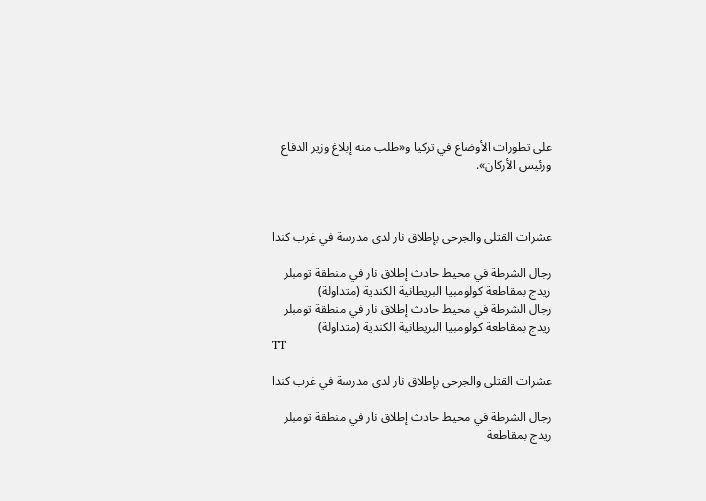على تطورات الأوضاع في تركيا و«طلب منه إبلاغ وزير الدفاع ورئيس الأركان».



عشرات القتلى والجرحى بإطلاق نار لدى مدرسة في غرب كندا

رجال الشرطة في محيط حادث إطلاق نار في منطقة تومبلر ريدج بمقاطعة كولومبيا البريطانية الكندية (متداولة)
رجال الشرطة في محيط حادث إطلاق نار في منطقة تومبلر ريدج بمقاطعة كولومبيا البريطانية الكندية (متداولة)
TT

عشرات القتلى والجرحى بإطلاق نار لدى مدرسة في غرب كندا

رجال الشرطة في محيط حادث إطلاق نار في منطقة تومبلر ريدج بمقاطعة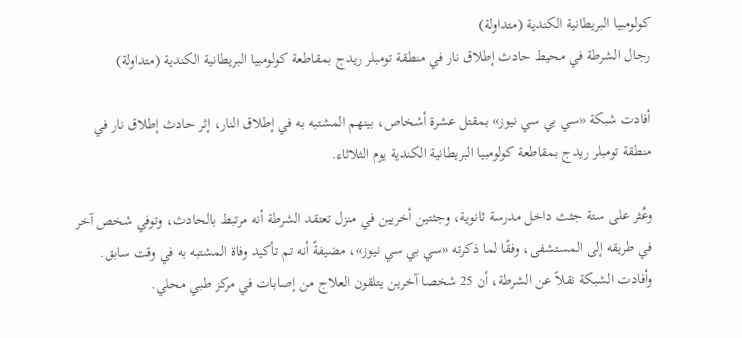كولومبيا البريطانية الكندية (متداولة)
رجال الشرطة في محيط حادث إطلاق نار في منطقة تومبلر ريدج بمقاطعة كولومبيا البريطانية الكندية (متداولة)

أفادت شبكة «سي بي سي نيوز» بمقتل عشرة أشخاص، بينهم المشتبه به في إطلاق النار، إثر حادث إطلاق نار في منطقة تومبلر ريدج بمقاطعة كولومبيا البريطانية الكندية يوم الثلاثاء.

وعُثر على ستة جثث داخل مدرسة ثانوية، وجثتين أخريين في منزل تعتقد الشرطة أنه مرتبط بالحادث، وتوفي شخص آخر في طريقه إلى المستشفى، وفقًا لما ذكرته «سي بي سي نيوز»، مضيفةً أنه تم تأكيد وفاة المشتبه به في وقت سابق. وأفادت الشبكة نقلاً عن الشرطة، أن 25 شخصا آخرين يتلقون العلاج من إصابات في مركز طبي محلي.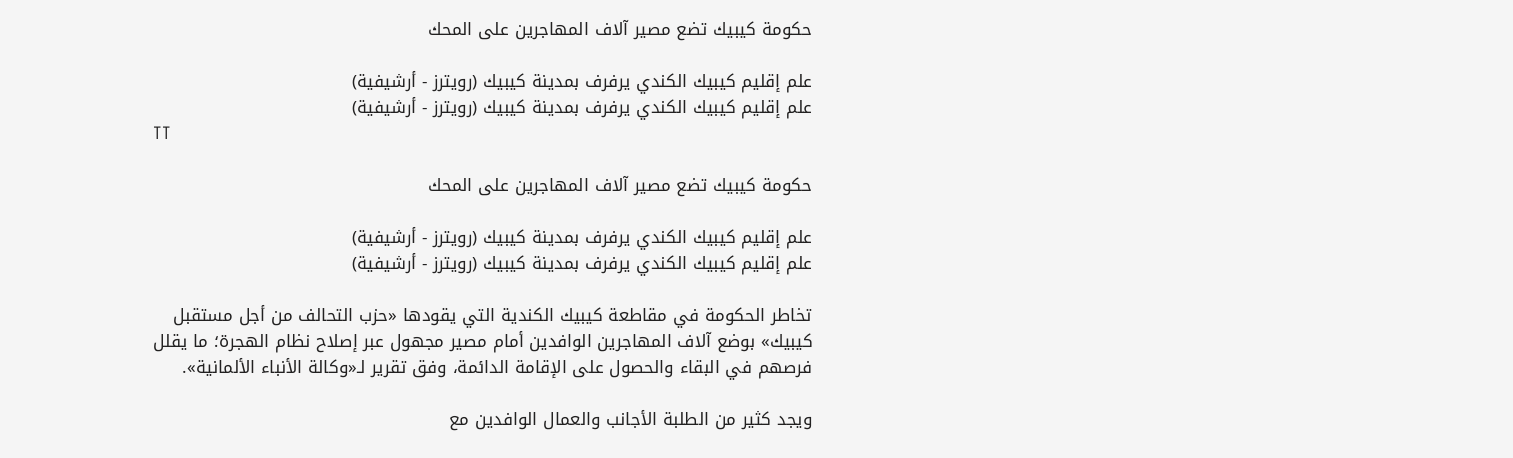حكومة كيبيك تضع مصير آلاف المهاجرين على المحك

علم إقليم كيبيك الكندي يرفرف بمدينة كيبيك (رويترز - أرشيفية)
علم إقليم كيبيك الكندي يرفرف بمدينة كيبيك (رويترز - أرشيفية)
TT

حكومة كيبيك تضع مصير آلاف المهاجرين على المحك

علم إقليم كيبيك الكندي يرفرف بمدينة كيبيك (رويترز - أرشيفية)
علم إقليم كيبيك الكندي يرفرف بمدينة كيبيك (رويترز - أرشيفية)

تخاطر الحكومة في مقاطعة كيبيك الكندية التي يقودها «حزب التحالف من أجل مستقبل كيبيك» بوضع آلاف المهاجرين الوافدين أمام مصير مجهول عبر إصلاح نظام الهجرة؛ ما يقلل فرصهم في البقاء والحصول على الإقامة الدائمة، وفق تقرير لـ«وكالة الأنباء الألمانية».

ويجد كثير من الطلبة الأجانب والعمال الوافدين مع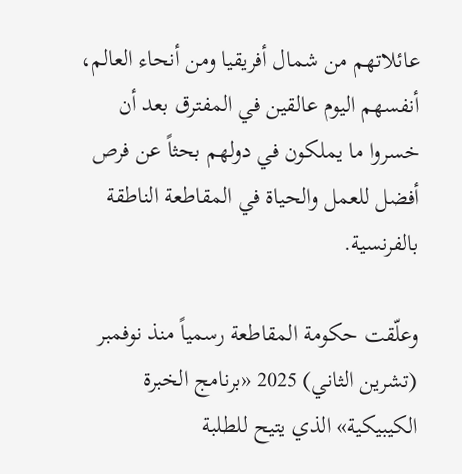عائلاتهم من شمال أفريقيا ومن أنحاء العالم، أنفسهم اليوم عالقين في المفترق بعد أن خسروا ما يملكون في دولهم بحثاً عن فرص أفضل للعمل والحياة في المقاطعة الناطقة بالفرنسية.

وعلّقت حكومة المقاطعة رسمياً منذ نوفمبر (تشرين الثاني) 2025 «برنامج الخبرة الكيبيكية» الذي يتيح للطلبة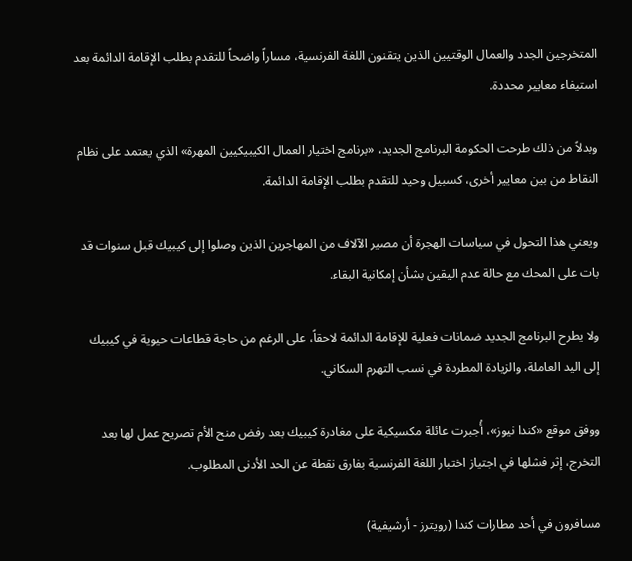المتخرجين الجدد والعمال الوقتيين الذين يتقنون اللغة الفرنسية، مساراً واضحاً للتقدم بطلب الإقامة الدائمة بعد استيفاء معايير محددة.

وبدلاً من ذلك طرحت الحكومة البرنامج الجديد، «برنامج اختيار العمال الكيبيكيين المهرة» الذي يعتمد على نظام النقاط من بين معايير أخرى، كسبيل وحيد للتقدم بطلب الإقامة الدائمة.

ويعني هذا التحول في سياسات الهجرة أن مصير الآلاف من المهاجرين الذين وصلوا إلى كيبيك قبل سنوات قد بات على المحك مع حالة عدم اليقين بشأن إمكانية البقاء.

ولا يطرح البرنامج الجديد ضمانات فعلية للإقامة الدائمة لاحقاً، على الرغم من حاجة قطاعات حيوية في كيبيك إلى اليد العاملة، والزيادة المطردة في نسب التهرم السكاني.

ووفق موقع «كندا نيوز»، أُجبرت عائلة مكسيكية على مغادرة كيبيك بعد رفض منح الأم تصريح عمل لها بعد التخرج، إثر فشلها في اجتياز اختبار اللغة الفرنسية بفارق نقطة عن الحد الأدنى المطلوب.

مسافرون في أحد مطارات كندا (رويترز - أرشيفية)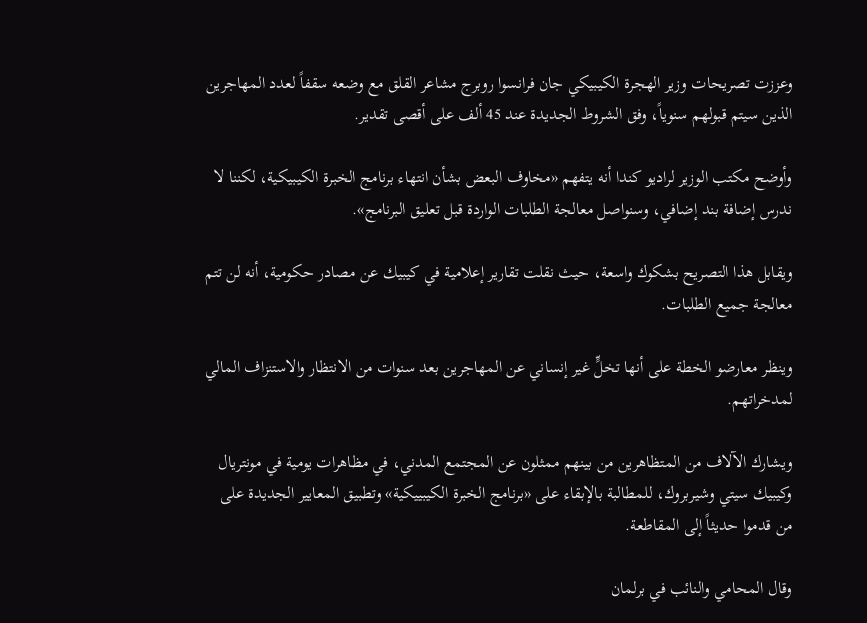وعززت تصريحات وزير الهجرة الكيبيكي جان فرانسوا روبرج مشاعر القلق مع وضعه سقفاً لعدد المهاجرين الذين سيتم قبولهم سنوياً، وفق الشروط الجديدة عند 45 ألف على أقصى تقدير.

وأوضح مكتب الوزير لراديو كندا أنه يتفهم «مخاوف البعض بشأن انتهاء برنامج الخبرة الكيبيكية، لكننا لا ندرس إضافة بند إضافي، وسنواصل معالجة الطلبات الواردة قبل تعليق البرنامج».

ويقابل هذا التصريح بشكوك واسعة، حيث نقلت تقارير إعلامية في كيبيك عن مصادر حكومية، أنه لن تتم معالجة جميع الطلبات.

وينظر معارضو الخطة على أنها تخلٍّ غير إنساني عن المهاجرين بعد سنوات من الانتظار والاستنزاف المالي لمدخراتهم.

ويشارك الآلاف من المتظاهرين من بينهم ممثلون عن المجتمع المدني، في مظاهرات يومية في مونتريال وكيبيك سيتي وشيربروك، للمطالبة بالإبقاء على «برنامج الخبرة الكيبييكية» وتطبيق المعايير الجديدة على من قدموا حديثاً إلى المقاطعة.

وقال المحامي والنائب في برلمان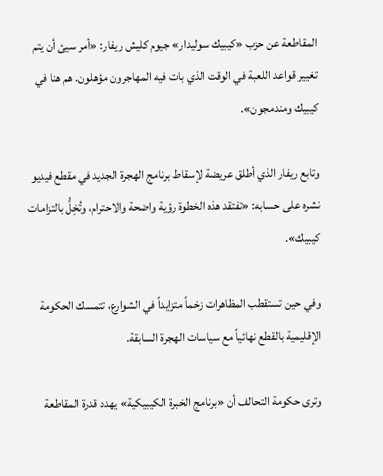المقاطعة عن حزب «كيبيك سوليدار» جيوم كليش ريفار: «أمر سيئ أن يتم تغيير قواعد اللعبة في الوقت الذي بات فيه المهاجرون مؤهلون. هم هنا في كيبيك ومندمجون».

وتابع ريفار الذي أطلق عريضة لإسقاط برنامج الهجرة الجديد في مقطع فيديو نشره على حسابه: «تفتقد هذه الخطوة رؤية واضحة والاحترام، وتُخِلُّ بالتزامات كيبيك».

وفي حين تستقطب المظاهرات زخماً متزايداً في الشوارع، تتمسك الحكومة الإقليمية بالقطع نهائياً مع سياسات الهجرة السابقة.

وترى حكومة التحالف أن «برنامج الخبرة الكيبيكية» يهدد قدرة المقاطعة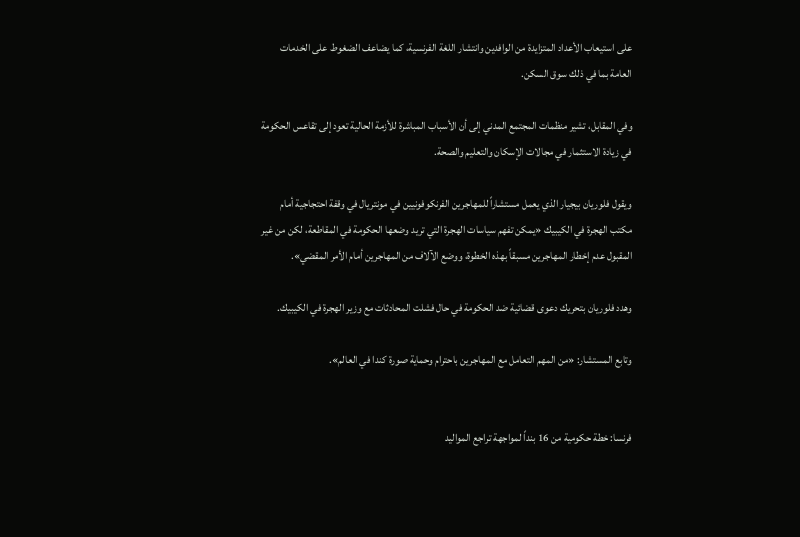على استيعاب الأعداد المتزايدة من الوافدين وانتشار اللغة الفرنسية، كما يضاعف الضغوط على الخدمات العامة بما في ذلك سوق السكن.

وفي المقابل، تشير منظمات المجتمع المدني إلى أن الأسباب المباشرة للأزمة الحالية تعود إلى تقاعس الحكومة في زيادة الاستثمار في مجالات الإسكان والتعليم والصحة.

ويقول فلوريان بيجيار الذي يعمل مستشاراً للمهاجرين الفرنكوفونيين في مونتريال في وقفة احتجاجية أمام مكتب الهجرة في الكيبيك «يمكن تفهم سياسات الهجرة التي تريد وضعها الحكومة في المقاطعة، لكن من غير المقبول عدم إخطار المهاجرين مسبقاً بهذه الخطوة، ووضع الآلاف من المهاجرين أمام الأمر المقضي».

وهدد فلوريان بتحريك دعوى قضائية ضد الحكومة في حال فشلت المحادثات مع وزير الهجرة في الكيبيك.

وتابع المستشار: «من المهم التعامل مع المهاجرين باحترام وحماية صورة كندا في العالم».


فرنسا: خطة حكومية من 16 بنداً لمواجهة تراجع المواليد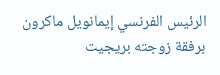الرئيس الفرنسي إيمانويل ماكرون برفقة زوجته بريجيت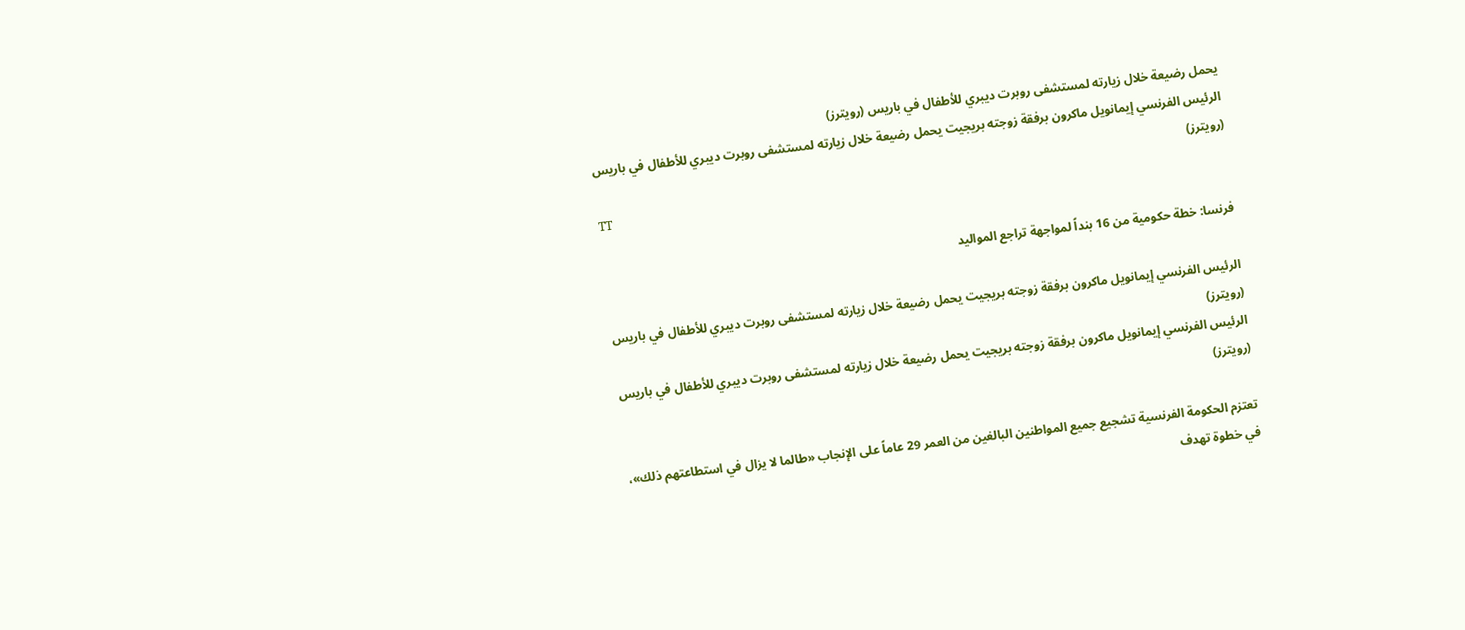يحمل رضيعة خلال زيارته لمستشفى روبرت ديبري للأطفال في باريس (رويترز)
الرئيس الفرنسي إيمانويل ماكرون برفقة زوجته بريجيت يحمل رضيعة خلال زيارته لمستشفى روبرت ديبري للأطفال في باريس (رويترز)
TT

فرنسا: خطة حكومية من 16 بنداً لمواجهة تراجع المواليد

الرئيس الفرنسي إيمانويل ماكرون برفقة زوجته بريجيت يحمل رضيعة خلال زيارته لمستشفى روبرت ديبري للأطفال في باريس (رويترز)
الرئيس الفرنسي إيمانويل ماكرون برفقة زوجته بريجيت يحمل رضيعة خلال زيارته لمستشفى روبرت ديبري للأطفال في باريس (رويترز)

تعتزم الحكومة الفرنسية تشجيع جميع المواطنين البالغين من العمر 29 عاماً على الإنجاب «طالما لا يزال في استطاعتهم ذلك»، في خطوة تهدف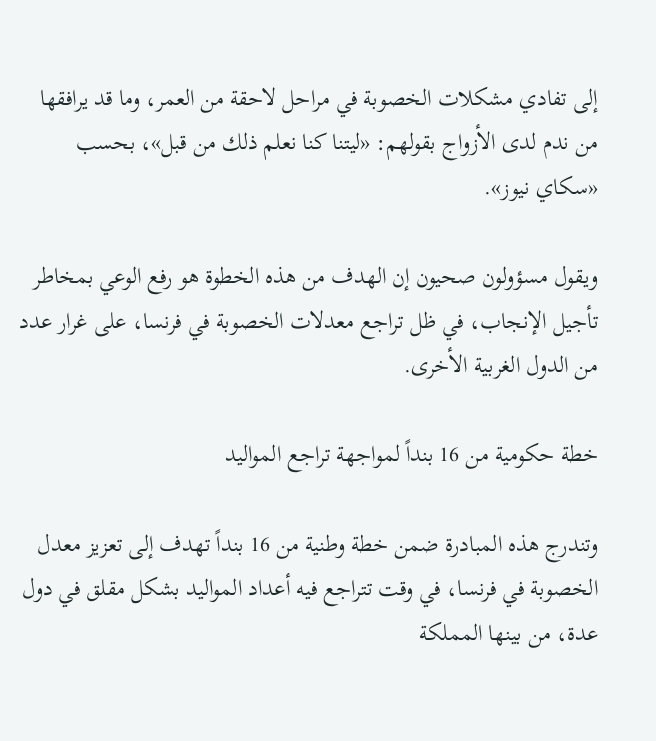إلى تفادي مشكلات الخصوبة في مراحل لاحقة من العمر، وما قد يرافقها من ندم لدى الأزواج بقولهم: «ليتنا كنا نعلم ذلك من قبل»، بحسب «سكاي نيوز».

ويقول مسؤولون صحيون إن الهدف من هذه الخطوة هو رفع الوعي بمخاطر تأجيل الإنجاب، في ظل تراجع معدلات الخصوبة في فرنسا، على غرار عدد من الدول الغربية الأخرى.

خطة حكومية من 16 بنداً لمواجهة تراجع المواليد

وتندرج هذه المبادرة ضمن خطة وطنية من 16 بنداً تهدف إلى تعزيز معدل الخصوبة في فرنسا، في وقت تتراجع فيه أعداد المواليد بشكل مقلق في دول عدة، من بينها المملكة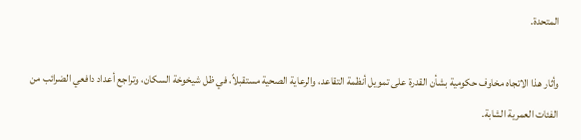المتحدة.

وأثار هذا الاتجاه مخاوف حكومية بشأن القدرة على تمويل أنظمة التقاعد، والرعاية الصحية مستقبلاً، في ظل شيخوخة السكان، وتراجع أعداد دافعي الضرائب من الفئات العمرية الشابة.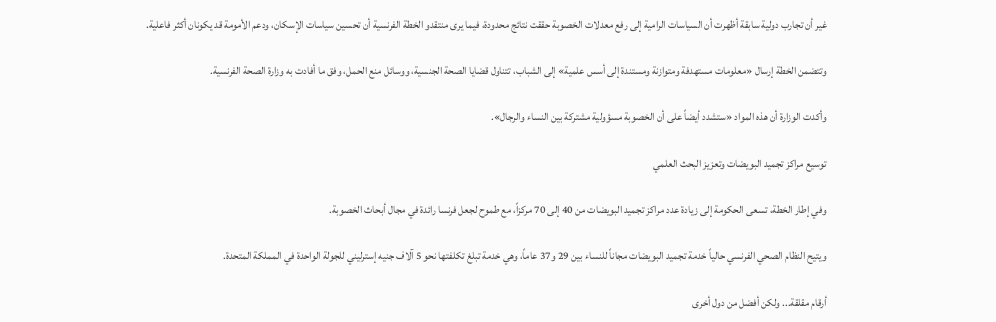غير أن تجارب دولية سابقة أظهرت أن السياسات الرامية إلى رفع معدلات الخصوبة حققت نتائج محدودة، فيما يرى منتقدو الخطة الفرنسية أن تحسين سياسات الإسكان، ودعم الأمومة قد يكونان أكثر فاعلية.

وتتضمن الخطة إرسال «معلومات مستهدفة ومتوازنة ومستندة إلى أسس علمية» إلى الشباب، تتناول قضايا الصحة الجنسية، ووسائل منع الحمل، وفق ما أفادت به وزارة الصحة الفرنسية.

وأكدت الوزارة أن هذه المواد «ستشدد أيضاً على أن الخصوبة مسؤولية مشتركة بين النساء والرجال».

توسيع مراكز تجميد البويضات وتعزيز البحث العلمي

وفي إطار الخطة، تسعى الحكومة إلى زيادة عدد مراكز تجميد البويضات من 40 إلى 70 مركزاً، مع طموح لجعل فرنسا رائدة في مجال أبحاث الخصوبة.

ويتيح النظام الصحي الفرنسي حالياً خدمة تجميد البويضات مجاناً للنساء بين 29 و37 عاماً، وهي خدمة تبلغ تكلفتها نحو 5 آلاف جنيه إسترليني للجولة الواحدة في المملكة المتحدة.

أرقام مقلقة... ولكن أفضل من دول أخرى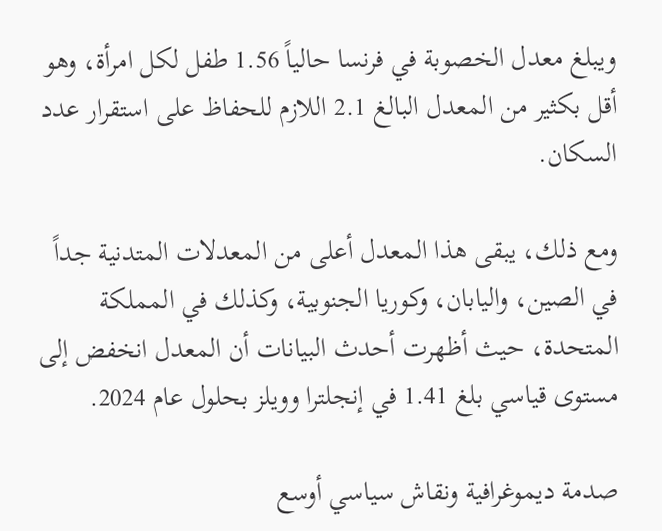ويبلغ معدل الخصوبة في فرنسا حالياً 1.56 طفل لكل امرأة، وهو أقل بكثير من المعدل البالغ 2.1 اللازم للحفاظ على استقرار عدد السكان.

ومع ذلك، يبقى هذا المعدل أعلى من المعدلات المتدنية جداً في الصين، واليابان، وكوريا الجنوبية، وكذلك في المملكة المتحدة، حيث أظهرت أحدث البيانات أن المعدل انخفض إلى مستوى قياسي بلغ 1.41 في إنجلترا وويلز بحلول عام 2024.

صدمة ديموغرافية ونقاش سياسي أوسع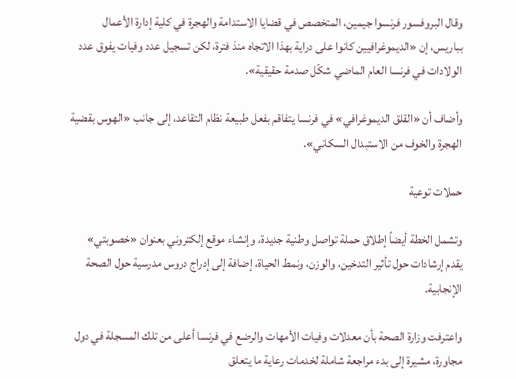وقال البروفسور فرنسوا جيمين، المتخصص في قضايا الاستدامة والهجرة في كلية إدارة الأعمال بباريس، إن «الديموغرافيين كانوا على دراية بهذا الاتجاه منذ فترة، لكن تسجيل عدد وفيات يفوق عدد الولادات في فرنسا العام الماضي شكّل صدمة حقيقية».

وأضاف أن «القلق الديموغرافي» في فرنسا يتفاقم بفعل طبيعة نظام التقاعد، إلى جانب «الهوس بقضية الهجرة والخوف من الاستبدال السكاني».

حملات توعية

وتشمل الخطة أيضاً إطلاق حملة تواصل وطنية جديدة، وإنشاء موقع إلكتروني بعنوان «خصوبتي» يقدم إرشادات حول تأثير التدخين، والوزن، ونمط الحياة، إضافة إلى إدراج دروس مدرسية حول الصحة الإنجابية.

واعترفت وزارة الصحة بأن معدلات وفيات الأمهات والرضع في فرنسا أعلى من تلك المسجلة في دول مجاورة، مشيرة إلى بدء مراجعة شاملة لخدمات رعاية ما يتعلق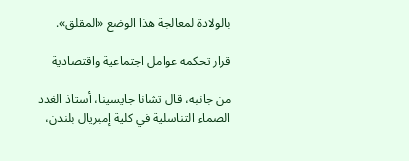بالولادة لمعالجة هذا الوضع «المقلق».

قرار تحكمه عوامل اجتماعية واقتصادية

من جانبه، قال تشانا جايسينا، أستاذ الغدد الصماء التناسلية في كلية إمبريال بلندن،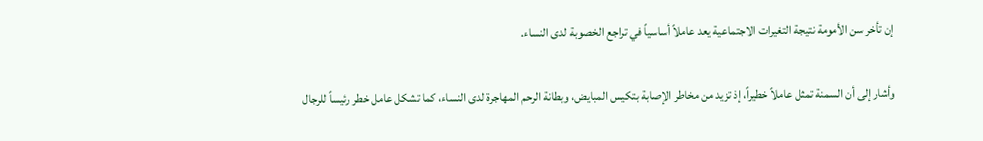إن تأخر سن الأمومة نتيجة التغيرات الاجتماعية يعد عاملاً أساسياً في تراجع الخصوبة لدى النساء.

وأشار إلى أن السمنة تمثل عاملاً خطيراً، إذ تزيد من مخاطر الإصابة بتكيس المبايض، وبطانة الرحم المهاجرة لدى النساء، كما تشكل عامل خطر رئيساً للرجال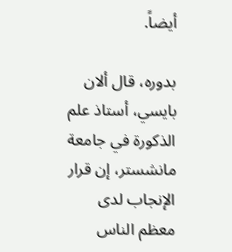أيضاً.

بدوره، قال ألان بايسي، أستاذ علم الذكورة في جامعة مانشستر، إن قرار الإنجاب لدى معظم الناس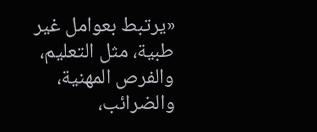«يرتبط بعوامل غير طبية، مثل التعليم، والفرص المهنية، والضرائب،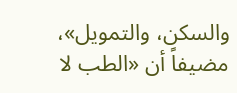والسكن، والتمويل»، مضيفاً أن «الطب لا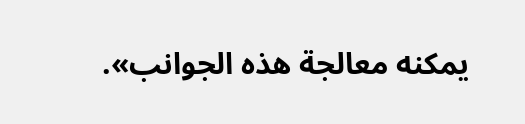يمكنه معالجة هذه الجوانب».